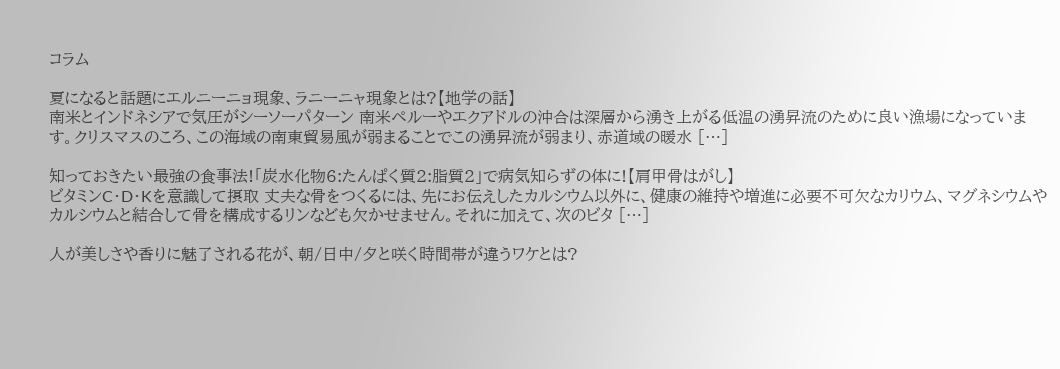コラム

夏になると話題にエルニーニョ現象、ラニーニャ現象とは?【地学の話】
南米とインドネシアで気圧がシーソーパターン 南米ペルーやエクアドルの沖合は深層から湧き上がる低温の湧昇流のために良い漁場になっています。クリスマスのころ、この海域の南東貿易風が弱まることでこの湧昇流が弱まり、赤道域の暖水 […]

知っておきたい最強の食事法!「炭水化物6:たんぱく質2:脂質2」で病気知らずの体に!【肩甲骨はがし】
ビタミンC・D・Kを意識して摂取 丈夫な骨をつくるには、先にお伝えしたカルシウム以外に、健康の維持や増進に必要不可欠なカリウム、マグネシウムやカルシウムと結合して骨を構成するリンなども欠かせません。それに加えて、次のビタ […]

人が美しさや香りに魅了される花が、朝/日中/夕と咲く時間帯が違うワケとは?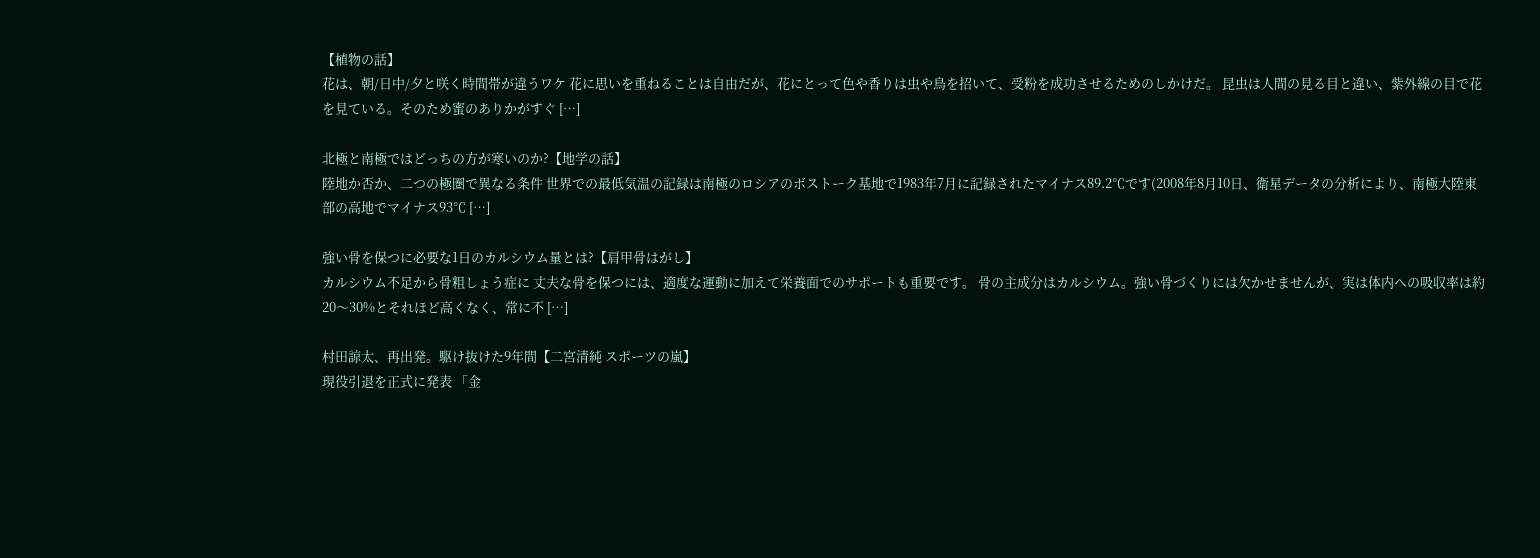【植物の話】
花は、朝/日中/夕と咲く時間帯が違うワケ 花に思いを重ねることは自由だが、花にとって色や香りは虫や鳥を招いて、受粉を成功させるためのしかけだ。 昆虫は人間の見る目と違い、紫外線の目で花を見ている。そのため蜜のありかがすぐ […]

北極と南極ではどっちの方が寒いのか?【地学の話】
陸地か否か、二つの極圏で異なる条件 世界での最低気温の記録は南極のロシアのボストーク基地で1983年7月に記録されたマイナス89.2℃です(2008年8月10日、衛星データの分析により、南極大陸東部の高地でマイナス93℃ […]

強い骨を保つに必要な1日のカルシウム量とは?【肩甲骨はがし】
カルシウム不足から骨粗しょう症に 丈夫な骨を保つには、適度な運動に加えて栄養面でのサポートも重要です。 骨の主成分はカルシウム。強い骨づくりには欠かせませんが、実は体内への吸収率は約20〜30%とそれほど高くなく、常に不 […]

村田諒太、再出発。駆け抜けた9年間【二宮清純 スポーツの嵐】
現役引退を正式に発表 「金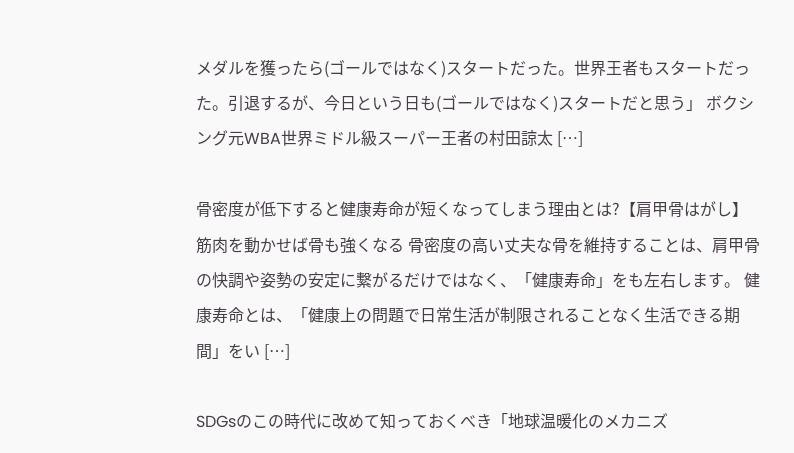メダルを獲ったら(ゴールではなく)スタートだった。世界王者もスタートだった。引退するが、今日という日も(ゴールではなく)スタートだと思う」 ボクシング元WBA世界ミドル級スーパー王者の村田諒太 […]

骨密度が低下すると健康寿命が短くなってしまう理由とは?【肩甲骨はがし】
筋肉を動かせば骨も強くなる 骨密度の高い丈夫な骨を維持することは、肩甲骨の快調や姿勢の安定に繋がるだけではなく、「健康寿命」をも左右します。 健康寿命とは、「健康上の問題で日常生活が制限されることなく生活できる期間」をい […]

SDGsのこの時代に改めて知っておくべき「地球温暖化のメカニズ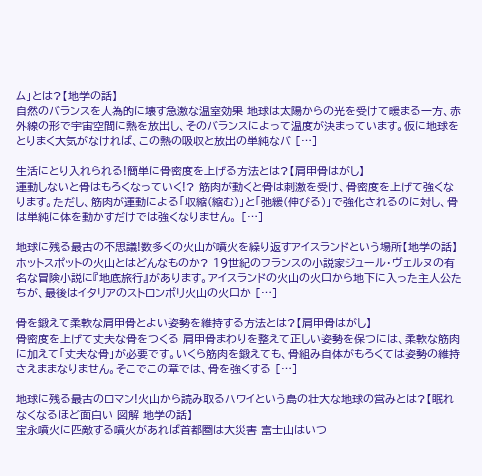ム」とは?【地学の話】
自然のバランスを人為的に壊す急激な温室効果 地球は太陽からの光を受けて暖まる一方、赤外線の形で宇宙空間に熱を放出し、そのバランスによって温度が決まっています。仮に地球をとりまく大気がなければ、この熱の吸収と放出の単純なバ […]

生活にとり入れられる!簡単に骨密度を上げる方法とは?【肩甲骨はがし】
運動しないと骨はもろくなっていく!? 筋肉が動くと骨は刺激を受け、骨密度を上げて強くなります。ただし、筋肉が運動による「収縮(縮む)」と「弛緩(伸びる)」で強化されるのに対し、骨は単純に体を動かすだけでは強くなりません。 […]

地球に残る最古の不思議!数多くの火山が噴火を繰り返すアイスランドという場所【地学の話】
ホットスポットの火山とはどんなものか? 19世紀のフランスの小説家ジュール・ヴェルヌの有名な冒険小説に『地底旅行』があります。アイスランドの火山の火口から地下に入った主人公たちが、最後はイタリアのストロンボリ火山の火口か […]

骨を鍛えて柔軟な肩甲骨とよい姿勢を維持する方法とは?【肩甲骨はがし】
骨密度を上げて丈夫な骨をつくる 肩甲骨まわりを整えて正しい姿勢を保つには、柔軟な筋肉に加えて「丈夫な骨」が必要です。いくら筋肉を鍛えても、骨組み自体がもろくては姿勢の維持さえままなりません。そこでこの章では、骨を強くする […]

地球に残る最古のロマン!火山から読み取るハワイという島の壮大な地球の営みとは?【眠れなくなるほど面白い 図解 地学の話】
宝永噴火に匹敵する噴火があれば首都圏は大災害 富士山はいつ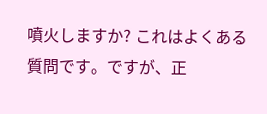噴火しますか? これはよくある質問です。ですが、正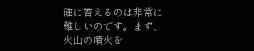確に答えるのは非常に難しいのです。まず、火山の噴火を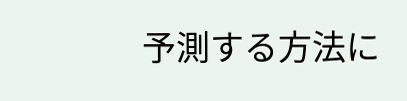予測する方法に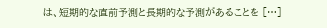は、短期的な直前予測と長期的な予測があることを […]